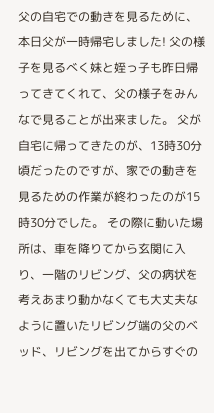父の自宅での動きを見るために、本日父が一時帰宅しました! 父の様子を見るべく妹と姪っ子も昨日帰ってきてくれて、父の様子をみんなで見ることが出来ました。 父が自宅に帰ってきたのが、13時30分頃だったのですが、家での動きを見るための作業が終わったのが15時30分でした。 その際に動いた場所は、車を降りてから玄関に入り、一階のリビング、父の病状を考えあまり動かなくても大丈夫なように置いたリビング端の父のベッド、リビングを出てからすぐの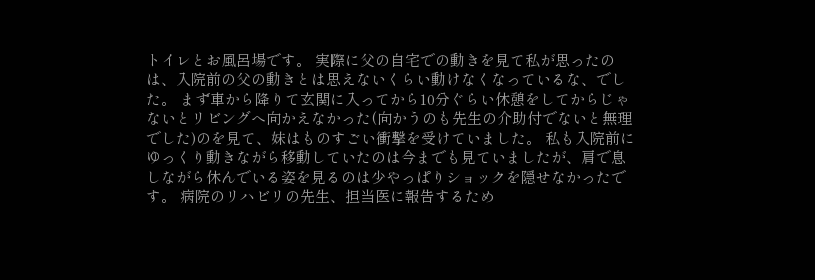トイレとお風呂場です。 実際に父の自宅での動きを見て私が思ったのは、入院前の父の動きとは思えないくらい動けなくなっているな、でした。 まず車から降りて玄関に入ってから10分ぐらい休憩をしてからじゃないとリビングへ向かえなかった(向かうのも先生の介助付でないと無理でした)のを見て、妹はものすごい衝撃を受けていました。 私も入院前にゆっくり動きながら移動していたのは今までも見ていましたが、肩で息しながら休んでいる姿を見るのは少やっぱりショックを隠せなかったです。 病院のリハビリの先生、担当医に報告するため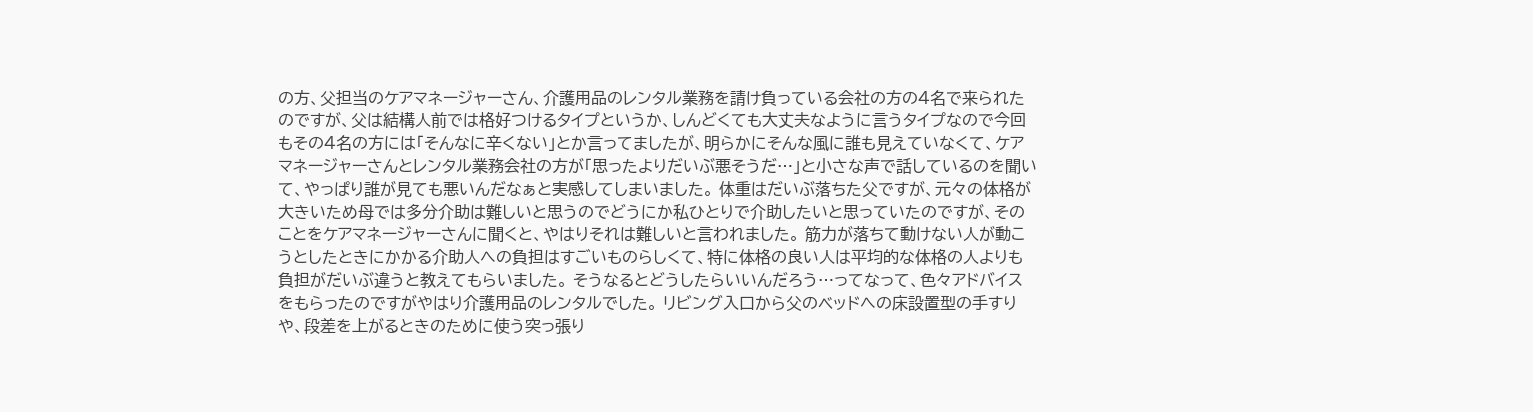の方、父担当のケアマネージャーさん、介護用品のレンタル業務を請け負っている会社の方の4名で来られたのですが、父は結構人前では格好つけるタイプというか、しんどくても大丈夫なように言うタイプなので今回もその4名の方には「そんなに辛くない」とか言ってましたが、明らかにそんな風に誰も見えていなくて、ケアマネージャーさんとレンタル業務会社の方が「思ったよりだいぶ悪そうだ…」と小さな声で話しているのを聞いて、やっぱり誰が見ても悪いんだなぁと実感してしまいました。 体重はだいぶ落ちた父ですが、元々の体格が大きいため母では多分介助は難しいと思うのでどうにか私ひとりで介助したいと思っていたのですが、そのことをケアマネージャーさんに聞くと、やはりそれは難しいと言われました。 筋力が落ちて動けない人が動こうとしたときにかかる介助人への負担はすごいものらしくて、特に体格の良い人は平均的な体格の人よりも負担がだいぶ違うと教えてもらいました。 そうなるとどうしたらいいんだろう…ってなって、色々アドバイスをもらったのですがやはり介護用品のレンタルでした。 リビング入口から父のベッドへの床設置型の手すりや、段差を上がるときのために使う突っ張り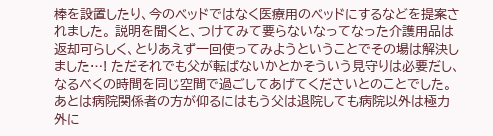棒を設置したり、今のベッドではなく医療用のベッドにするなどを提案されました。 説明を聞くと、つけてみて要らないなってなった介護用品は返却可らしく、とりあえず一回使ってみようということでその場は解決しました…! ただそれでも父が転ばないかとかそういう見守りは必要だし、なるべくの時間を同じ空間で過ごしてあげてくださいとのことでした。 あとは病院関係者の方が仰るにはもう父は退院しても病院以外は極力外に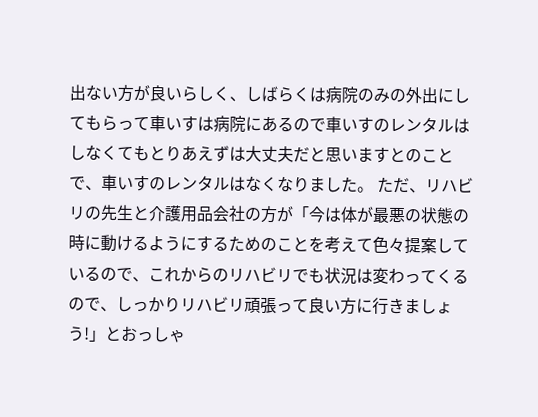出ない方が良いらしく、しばらくは病院のみの外出にしてもらって車いすは病院にあるので車いすのレンタルはしなくてもとりあえずは大丈夫だと思いますとのことで、車いすのレンタルはなくなりました。 ただ、リハビリの先生と介護用品会社の方が「今は体が最悪の状態の時に動けるようにするためのことを考えて色々提案しているので、これからのリハビリでも状況は変わってくるので、しっかりリハビリ頑張って良い方に行きましょう!」とおっしゃ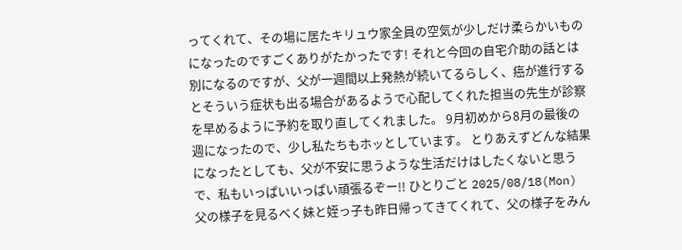ってくれて、その場に居たキリュウ家全員の空気が少しだけ柔らかいものになったのですごくありがたかったです! それと今回の自宅介助の話とは別になるのですが、父が一週間以上発熱が続いてるらしく、癌が進行するとそういう症状も出る場合があるようで心配してくれた担当の先生が診察を早めるように予約を取り直してくれました。 9月初めから8月の最後の週になったので、少し私たちもホッとしています。 とりあえずどんな結果になったとしても、父が不安に思うような生活だけはしたくないと思うで、私もいっぱいいっぱい頑張るぞー!! ひとりごと 2025/08/18(Mon)
父の様子を見るべく妹と姪っ子も昨日帰ってきてくれて、父の様子をみん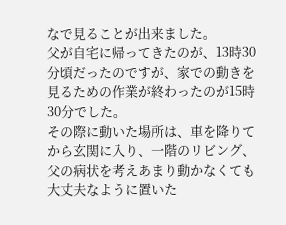なで見ることが出来ました。
父が自宅に帰ってきたのが、13時30分頃だったのですが、家での動きを見るための作業が終わったのが15時30分でした。
その際に動いた場所は、車を降りてから玄関に入り、一階のリビング、父の病状を考えあまり動かなくても大丈夫なように置いた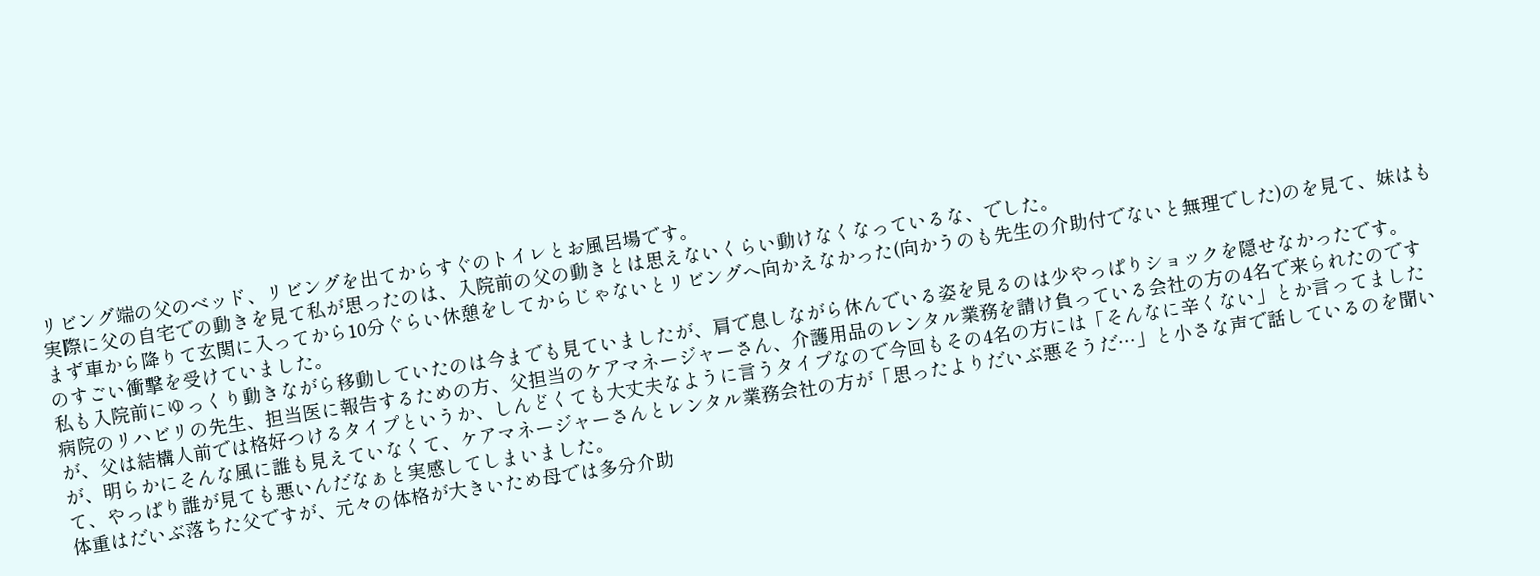リビング端の父のベッド、リビングを出てからすぐのトイレとお風呂場です。
実際に父の自宅での動きを見て私が思ったのは、入院前の父の動きとは思えないくらい動けなくなっているな、でした。
まず車から降りて玄関に入ってから10分ぐらい休憩をしてからじゃないとリビングへ向かえなかった(向かうのも先生の介助付でないと無理でした)のを見て、妹はものすごい衝撃を受けていました。
私も入院前にゆっくり動きながら移動していたのは今までも見ていましたが、肩で息しながら休んでいる姿を見るのは少やっぱりショックを隠せなかったです。
病院のリハビリの先生、担当医に報告するための方、父担当のケアマネージャーさん、介護用品のレンタル業務を請け負っている会社の方の4名で来られたのですが、父は結構人前では格好つけるタイプというか、しんどくても大丈夫なように言うタイプなので今回もその4名の方には「そんなに辛くない」とか言ってましたが、明らかにそんな風に誰も見えていなくて、ケアマネージャーさんとレンタル業務会社の方が「思ったよりだいぶ悪そうだ…」と小さな声で話しているのを聞いて、やっぱり誰が見ても悪いんだなぁと実感してしまいました。
体重はだいぶ落ちた父ですが、元々の体格が大きいため母では多分介助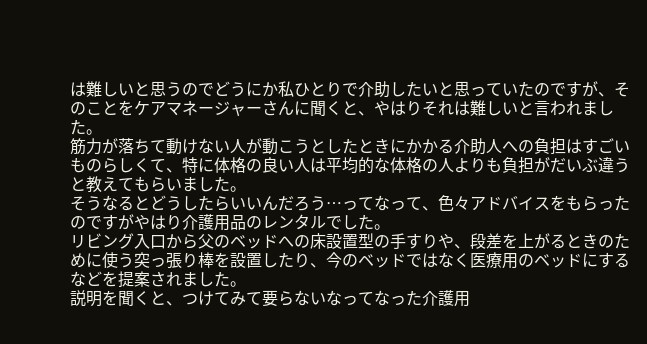は難しいと思うのでどうにか私ひとりで介助したいと思っていたのですが、そのことをケアマネージャーさんに聞くと、やはりそれは難しいと言われました。
筋力が落ちて動けない人が動こうとしたときにかかる介助人への負担はすごいものらしくて、特に体格の良い人は平均的な体格の人よりも負担がだいぶ違うと教えてもらいました。
そうなるとどうしたらいいんだろう…ってなって、色々アドバイスをもらったのですがやはり介護用品のレンタルでした。
リビング入口から父のベッドへの床設置型の手すりや、段差を上がるときのために使う突っ張り棒を設置したり、今のベッドではなく医療用のベッドにするなどを提案されました。
説明を聞くと、つけてみて要らないなってなった介護用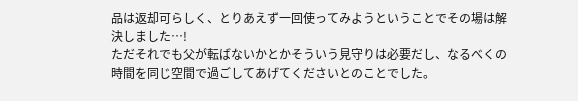品は返却可らしく、とりあえず一回使ってみようということでその場は解決しました…!
ただそれでも父が転ばないかとかそういう見守りは必要だし、なるべくの時間を同じ空間で過ごしてあげてくださいとのことでした。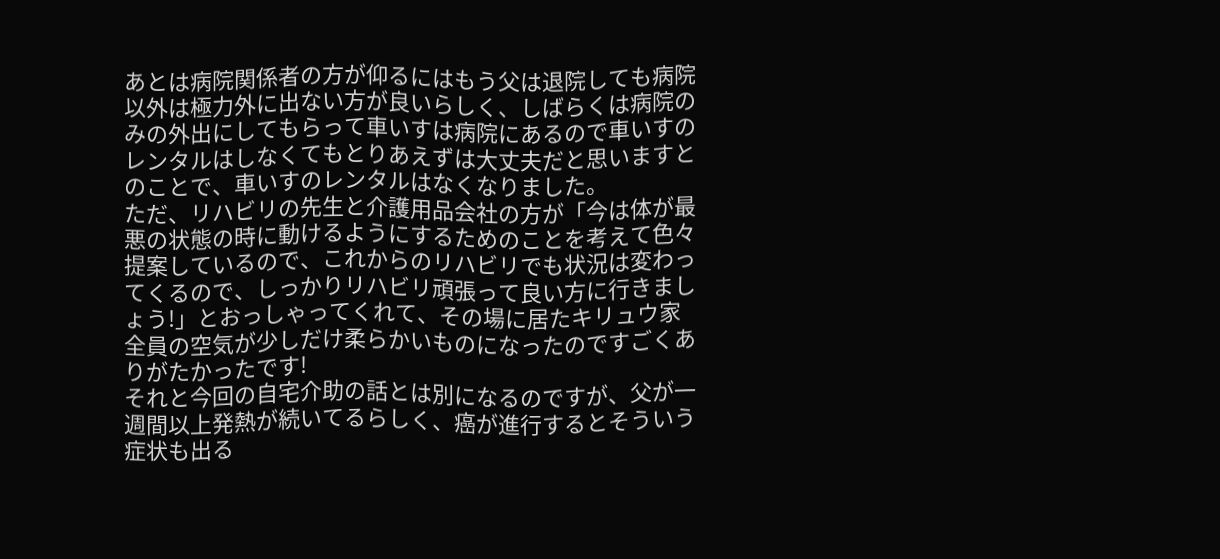あとは病院関係者の方が仰るにはもう父は退院しても病院以外は極力外に出ない方が良いらしく、しばらくは病院のみの外出にしてもらって車いすは病院にあるので車いすのレンタルはしなくてもとりあえずは大丈夫だと思いますとのことで、車いすのレンタルはなくなりました。
ただ、リハビリの先生と介護用品会社の方が「今は体が最悪の状態の時に動けるようにするためのことを考えて色々提案しているので、これからのリハビリでも状況は変わってくるので、しっかりリハビリ頑張って良い方に行きましょう!」とおっしゃってくれて、その場に居たキリュウ家全員の空気が少しだけ柔らかいものになったのですごくありがたかったです!
それと今回の自宅介助の話とは別になるのですが、父が一週間以上発熱が続いてるらしく、癌が進行するとそういう症状も出る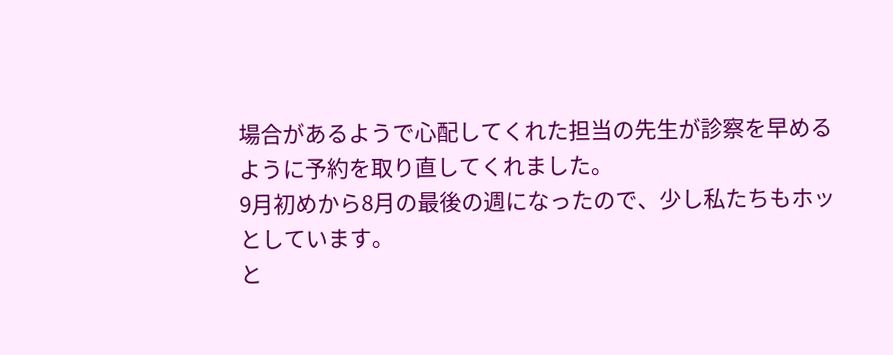場合があるようで心配してくれた担当の先生が診察を早めるように予約を取り直してくれました。
9月初めから8月の最後の週になったので、少し私たちもホッとしています。
と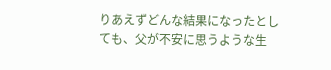りあえずどんな結果になったとしても、父が不安に思うような生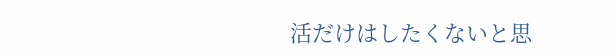活だけはしたくないと思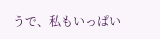うで、私もいっぱい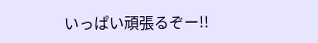いっぱい頑張るぞー!!